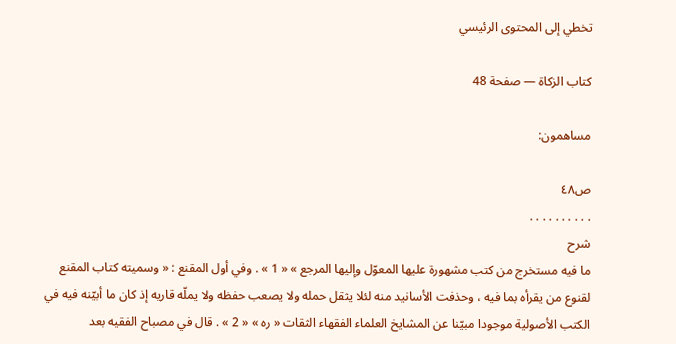تخطي إلى المحتوى الرئيسي

كتاب الزكاة — صفحة 48

مساهمون:

ص٤٨
. . . . . . . . . .
شرح
ما فيه مستخرج من كتب مشهورة عليها المعوّل وإليها المرجع » « 1 » . وفي أول المقنع : « وسميته كتاب المقنع لقنوع من يقرأه بما فيه ، وحذفت الأسانيد منه لئلا يثقل حمله ولا يصعب حفظه ولا يملّه قاريه إذ كان ما أبيّنه فيه في الكتب الأصولية موجودا مبيّنا عن المشايخ العلماء الفقهاء الثقات « ره » « 2 » . قال في مصباح الفقيه بعد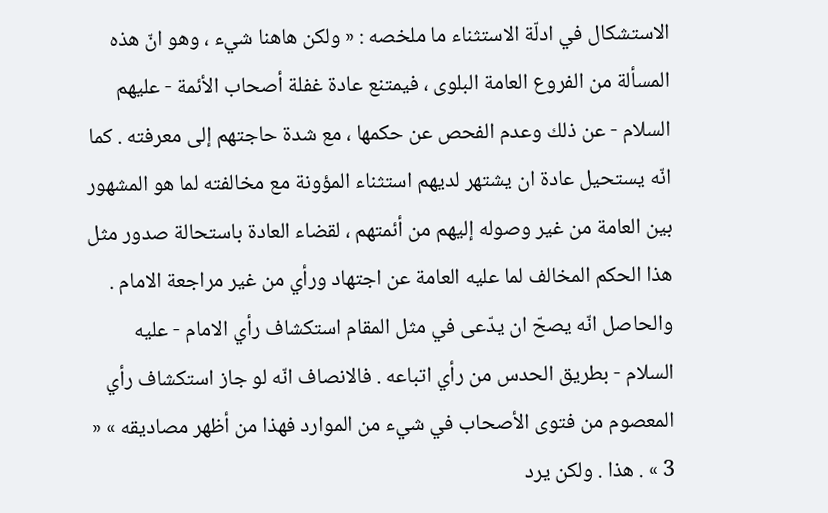الاستشكال في ادلّة الاستثناء ما ملخصه : « ولكن هاهنا شيء ، وهو انّ هذه المسألة من الفروع العامة البلوى ، فيمتنع عادة غفلة أصحاب الأئمة - عليهم السلام - عن ذلك وعدم الفحص عن حكمها ، مع شدة حاجتهم إلى معرفته . كما انّه يستحيل عادة ان يشتهر لديهم استثناء المؤونة مع مخالفته لما هو المشهور بين العامة من غير وصوله إليهم من أئمتهم ، لقضاء العادة باستحالة صدور مثل هذا الحكم المخالف لما عليه العامة عن اجتهاد ورأي من غير مراجعة الامام . والحاصل انّه يصحّ ان يدّعى في مثل المقام استكشاف رأي الامام - عليه السلام - بطريق الحدس من رأي اتباعه . فالانصاف انّه لو جاز استكشاف رأي المعصوم من فتوى الأصحاب في شيء من الموارد فهذا من أظهر مصاديقه » « 3 » . هذا . ولكن يرد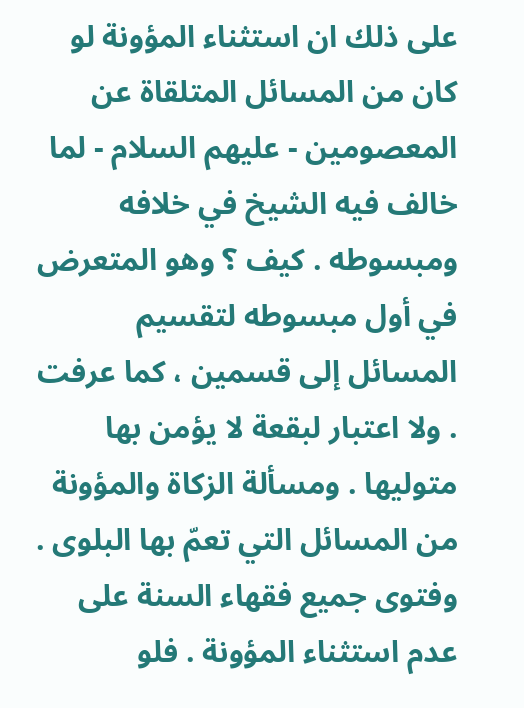على ذلك ان استثناء المؤونة لو كان من المسائل المتلقاة عن المعصومين - عليهم السلام - لما خالف فيه الشيخ في خلافه ومبسوطه . كيف ؟ وهو المتعرض في أول مبسوطه لتقسيم المسائل إلى قسمين ، كما عرفت . ولا اعتبار لبقعة لا يؤمن بها متوليها . ومسألة الزكاة والمؤونة من المسائل التي تعمّ بها البلوى . وفتوى جميع فقهاء السنة على عدم استثناء المؤونة . فلو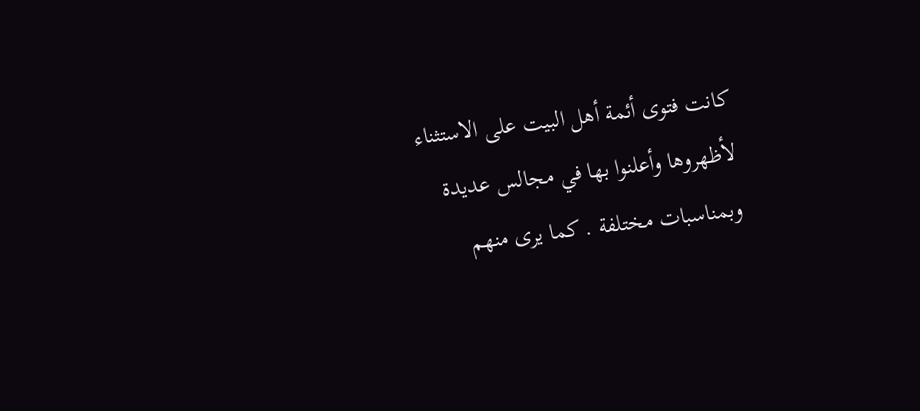كانت فتوى أئمة أهل البيت على الاستثناء لأظهروها وأعلنوا بها في مجالس عديدة وبمناسبات مختلفة . كما يرى منهم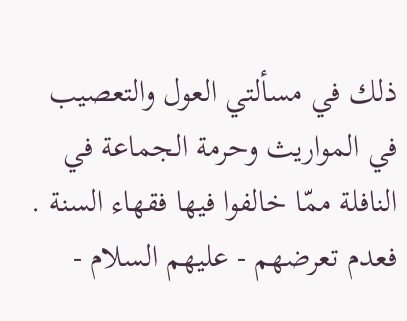ذلك في مسألتي العول والتعصيب في المواريث وحرمة الجماعة في النافلة ممّا خالفوا فيها فقهاء السنة . فعدم تعرضهم - عليهم السلام -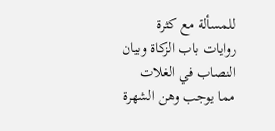للمسألة مع كثرة روايات باب الزكاة وبيان النصاب في الغلات مما يوجب وهن الشهرة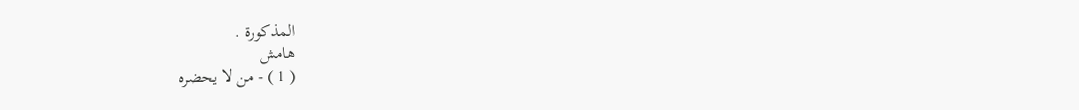المذكورة .
هامش
( 1 ) - من لا يحضره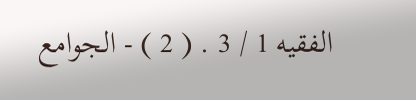الفقيه 1 / 3 . ( 2 ) - الجوامع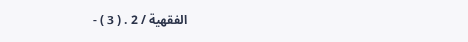الفقهية / 2 . ( 3 ) -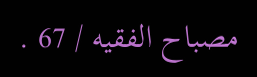مصباح الفقيه / 67 .